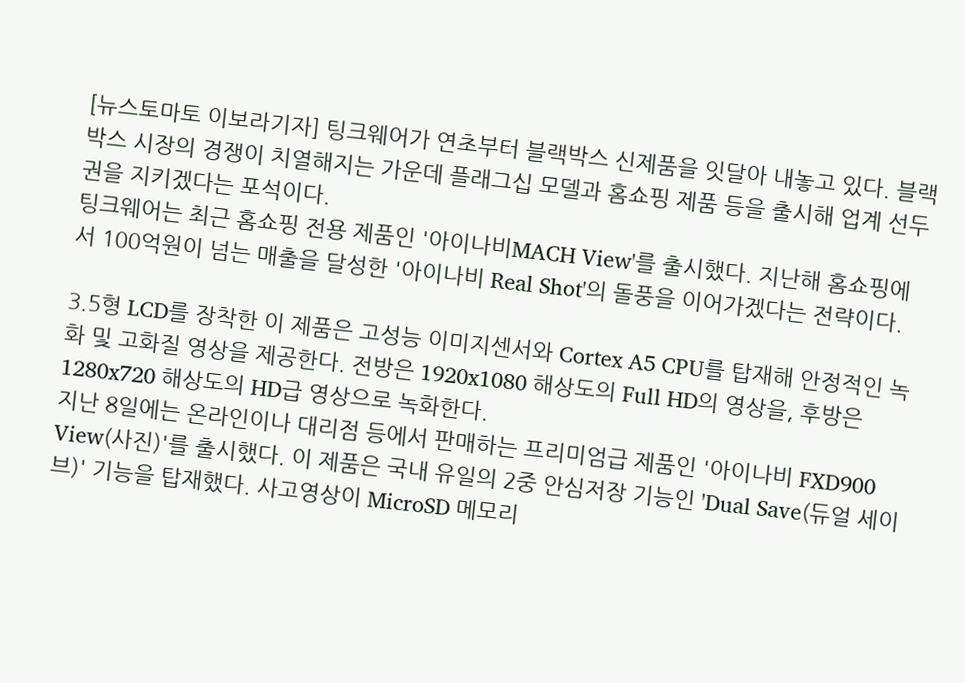[뉴스토마토 이보라기자] 팅크웨어가 연초부터 블랙박스 신제품을 잇달아 내놓고 있다. 블랙박스 시장의 경쟁이 치열해지는 가운데 플래그십 모델과 홈쇼핑 제품 등을 출시해 업계 선두권을 지키겠다는 포석이다.
팅크웨어는 최근 홈쇼핑 전용 제품인 '아이나비MACH View'를 출시했다. 지난해 홈쇼핑에서 100억원이 넘는 매출을 달성한 '아이나비 Real Shot'의 돌풍을 이어가겠다는 전략이다.

3.5형 LCD를 장착한 이 제품은 고성능 이미지센서와 Cortex A5 CPU를 탑재해 안정적인 녹화 및 고화질 영상을 제공한다. 전방은 1920x1080 해상도의 Full HD의 영상을, 후방은 1280x720 해상도의 HD급 영상으로 녹화한다.
지난 8일에는 온라인이나 대리점 등에서 판매하는 프리미엄급 제품인 '아이나비 FXD900 View(사진)'를 출시했다. 이 제품은 국내 유일의 2중 안심저장 기능인 'Dual Save(듀얼 세이브)' 기능을 탑재했다. 사고영상이 MicroSD 메모리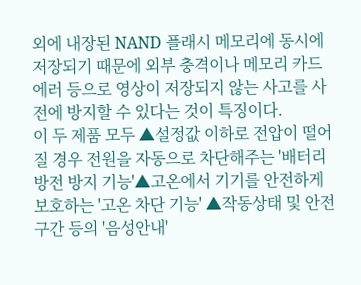외에 내장된 NAND 플래시 메모리에 동시에 저장되기 때문에 외부 충격이나 메모리 카드 에러 등으로 영상이 저장되지 않는 사고를 사전에 방지할 수 있다는 것이 특징이다.
이 두 제품 모두 ▲설정값 이하로 전압이 떨어질 경우 전원을 자동으로 차단해주는 '배터리 방전 방지 기능'▲고온에서 기기를 안전하게 보호하는 '고온 차단 기능' ▲작동상태 및 안전구간 등의 '음성안내'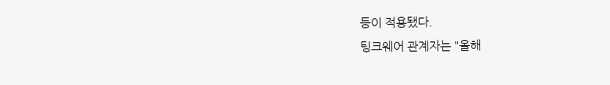등이 적용됐다.
팅크웨어 관계자는 "올해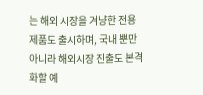는 해외 시장을 겨냥한 전용 제품도 출시하며, 국내 뿐만 아니라 해외시장 진출도 본격화할 예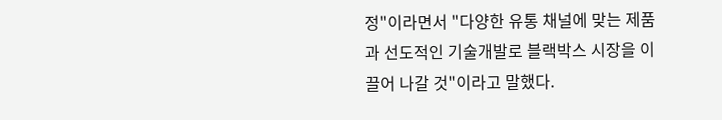정"이라면서 "다양한 유통 채널에 맞는 제품과 선도적인 기술개발로 블랙박스 시장을 이끌어 나갈 것"이라고 말했다.